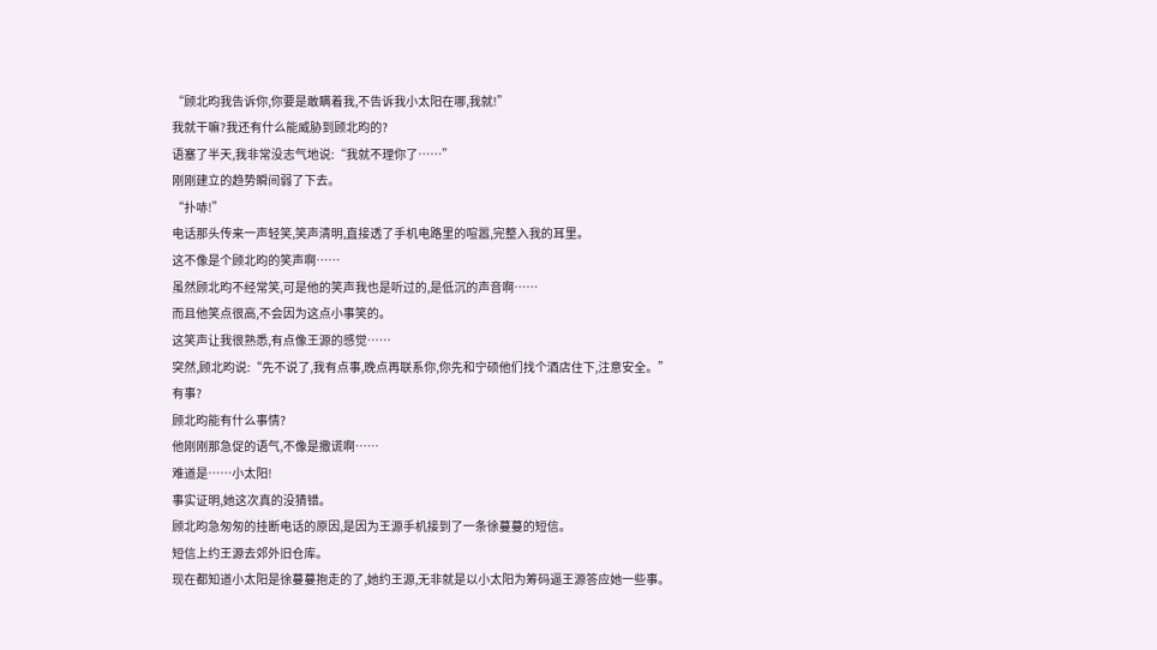“顾北昀我告诉你,你要是敢瞒着我,不告诉我小太阳在哪,我就!”
我就干嘛?我还有什么能威胁到顾北昀的?
语塞了半天,我非常没志气地说:“我就不理你了……”
刚刚建立的趋势瞬间弱了下去。
“扑哧!”
电话那头传来一声轻笑,笑声清明,直接透了手机电路里的喧嚣,完整入我的耳里。
这不像是个顾北昀的笑声啊……
虽然顾北昀不经常笑,可是他的笑声我也是听过的,是低沉的声音啊……
而且他笑点很高,不会因为这点小事笑的。
这笑声让我很熟悉,有点像王源的感觉……
突然,顾北昀说:“先不说了,我有点事,晚点再联系你,你先和宁硕他们找个酒店住下,注意安全。”
有事?
顾北昀能有什么事情?
他刚刚那急促的语气,不像是撒谎啊……
难道是……小太阳!
事实证明,她这次真的没猜错。
顾北昀急匆匆的挂断电话的原因,是因为王源手机接到了一条徐蔓蔓的短信。
短信上约王源去郊外旧仓库。
现在都知道小太阳是徐蔓蔓抱走的了,她约王源,无非就是以小太阳为筹码逼王源答应她一些事。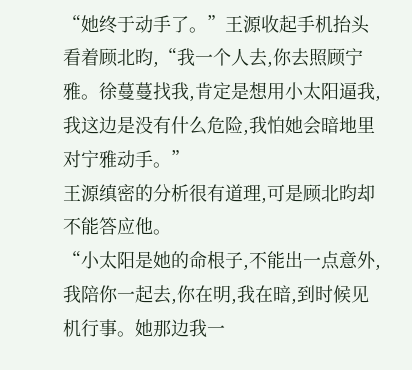“她终于动手了。”王源收起手机抬头看着顾北昀,“我一个人去,你去照顾宁雅。徐蔓蔓找我,肯定是想用小太阳逼我,我这边是没有什么危险,我怕她会暗地里对宁雅动手。”
王源缜密的分析很有道理,可是顾北昀却不能答应他。
“小太阳是她的命根子,不能出一点意外,我陪你一起去,你在明,我在暗,到时候见机行事。她那边我一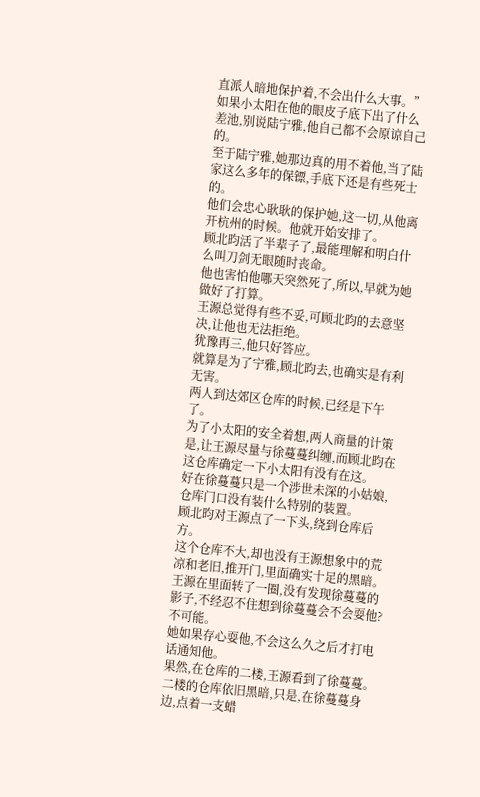直派人暗地保护着,不会出什么大事。”
如果小太阳在他的眼皮子底下出了什么差池,别说陆宁雅,他自己都不会原谅自己的。
至于陆宁雅,她那边真的用不着他,当了陆家这么多年的保镖,手底下还是有些死士的。
他们会忠心耿耿的保护她,这一切,从他离开杭州的时候。他就开始安排了。
顾北昀活了半辈子了,最能理解和明白什么叫刀剑无眼随时丧命。
他也害怕他哪天突然死了,所以,早就为她做好了打算。
王源总觉得有些不妥,可顾北昀的去意坚决,让他也无法拒绝。
犹豫再三,他只好答应。
就算是为了宁雅,顾北昀去,也确实是有利无害。
两人到达郊区仓库的时候,已经是下午了。
为了小太阳的安全着想,两人商量的计策是,让王源尽量与徐蔓蔓纠缠,而顾北昀在这仓库确定一下小太阳有没有在这。
好在徐蔓蔓只是一个涉世未深的小姑娘,仓库门口没有装什么特别的装置。
顾北昀对王源点了一下头,绕到仓库后方。
这个仓库不大,却也没有王源想象中的荒凉和老旧,推开门,里面确实十足的黑暗。
王源在里面转了一圈,没有发现徐蔓蔓的影子,不经忍不住想到徐蔓蔓会不会耍他?
不可能。
她如果存心耍他,不会这么久之后才打电话通知他。
果然,在仓库的二楼,王源看到了徐蔓蔓。
二楼的仓库依旧黑暗,只是,在徐蔓蔓身边,点着一支蜡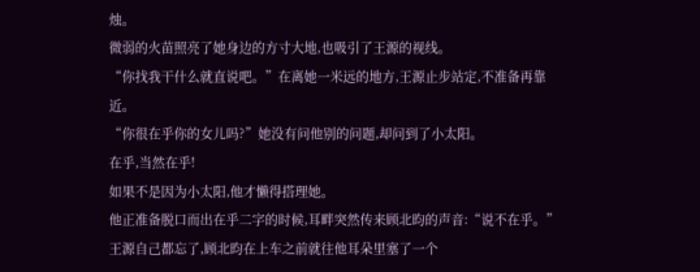烛。
微弱的火苗照亮了她身边的方寸大地,也吸引了王源的视线。
“你找我干什么就直说吧。”在离她一米远的地方,王源止步站定,不准备再靠近。
“你很在乎你的女儿吗?”她没有问他别的问题,却问到了小太阳。
在乎,当然在乎!
如果不是因为小太阳,他才懒得搭理她。
他正准备脱口而出在乎二字的时候,耳畔突然传来顾北昀的声音:“说不在乎。”
王源自己都忘了,顾北昀在上车之前就往他耳朵里塞了一个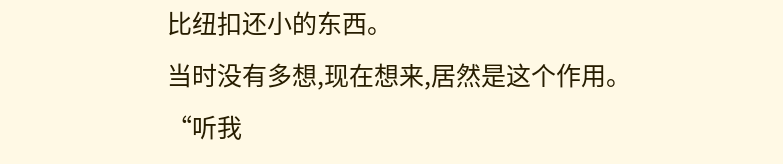比纽扣还小的东西。
当时没有多想,现在想来,居然是这个作用。
“听我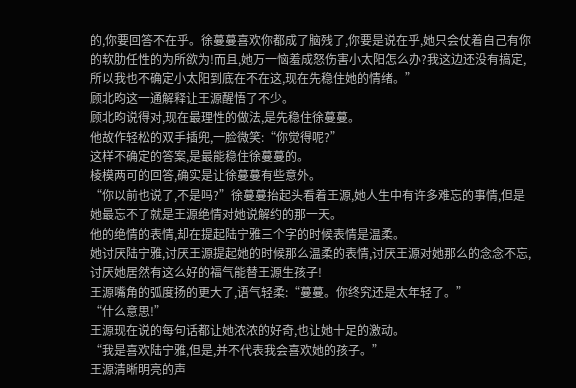的,你要回答不在乎。徐蔓蔓喜欢你都成了脑残了,你要是说在乎,她只会仗着自己有你的软肋任性的为所欲为!而且,她万一恼羞成怒伤害小太阳怎么办?我这边还没有搞定,所以我也不确定小太阳到底在不在这,现在先稳住她的情绪。”
顾北昀这一通解释让王源醒悟了不少。
顾北昀说得对,现在最理性的做法,是先稳住徐蔓蔓。
他故作轻松的双手插兜,一脸微笑:“你觉得呢?”
这样不确定的答案,是最能稳住徐蔓蔓的。
棱模两可的回答,确实是让徐蔓蔓有些意外。
“你以前也说了,不是吗?”徐蔓蔓抬起头看着王源,她人生中有许多难忘的事情,但是她最忘不了就是王源绝情对她说解约的那一天。
他的绝情的表情,却在提起陆宁雅三个字的时候表情是温柔。
她讨厌陆宁雅,讨厌王源提起她的时候那么温柔的表情,讨厌王源对她那么的念念不忘,讨厌她居然有这么好的福气能替王源生孩子!
王源嘴角的弧度扬的更大了,语气轻柔:“蔓蔓。你终究还是太年轻了。”
“什么意思!”
王源现在说的每句话都让她浓浓的好奇,也让她十足的激动。
“我是喜欢陆宁雅,但是,并不代表我会喜欢她的孩子。”
王源清晰明亮的声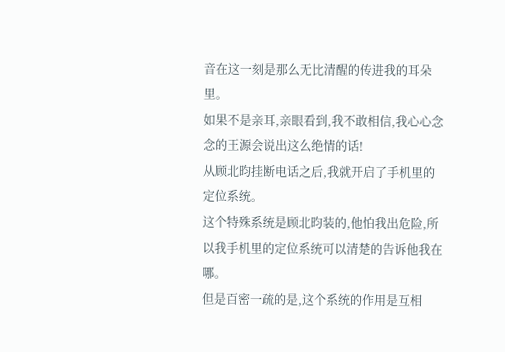音在这一刻是那么无比清醒的传进我的耳朵里。
如果不是亲耳,亲眼看到,我不敢相信,我心心念念的王源会说出这么绝情的话!
从顾北昀挂断电话之后,我就开启了手机里的定位系统。
这个特殊系统是顾北昀装的,他怕我出危险,所以我手机里的定位系统可以清楚的告诉他我在哪。
但是百密一疏的是,这个系统的作用是互相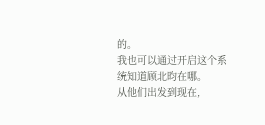的。
我也可以通过开启这个系统知道顾北昀在哪。
从他们出发到现在,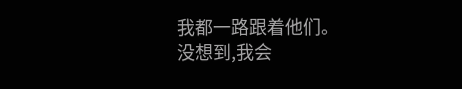我都一路跟着他们。
没想到,我会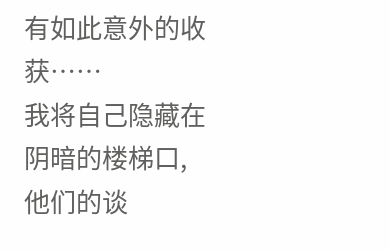有如此意外的收获……
我将自己隐藏在阴暗的楼梯口,他们的谈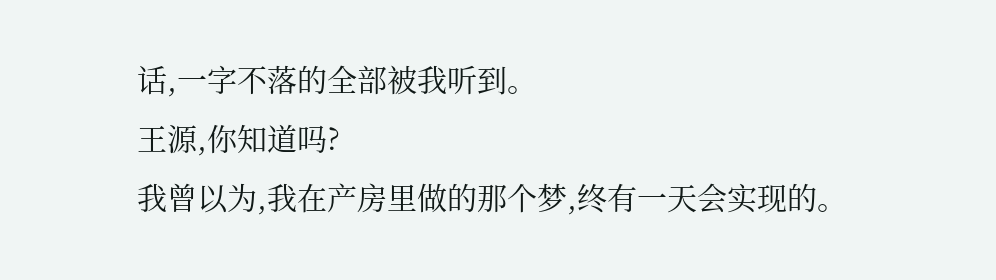话,一字不落的全部被我听到。
王源,你知道吗?
我曾以为,我在产房里做的那个梦,终有一天会实现的。